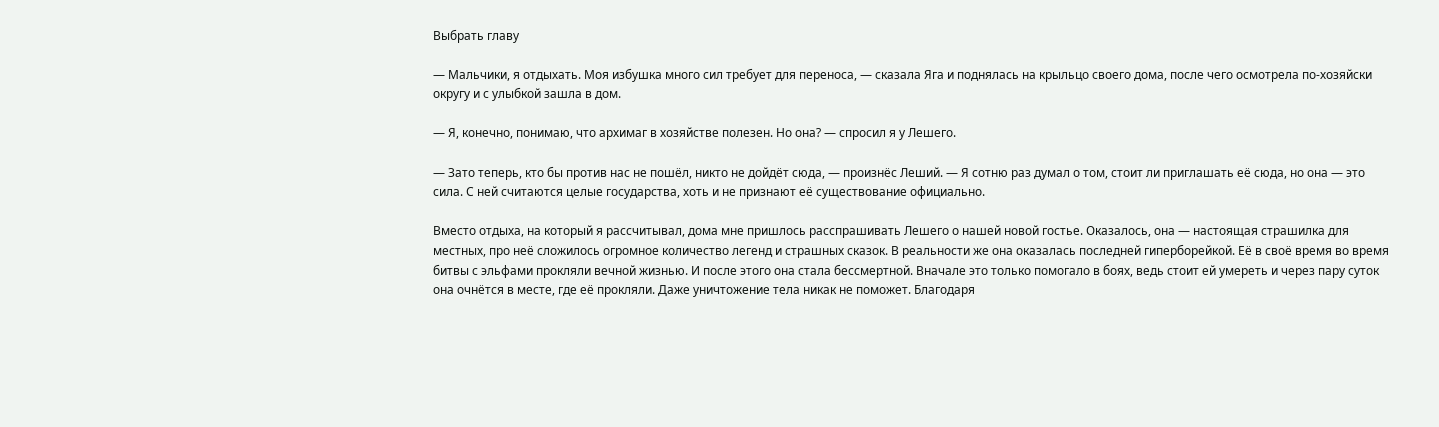Выбрать главу

— Мальчики, я отдыхать. Моя избушка много сил требует для переноса, — сказала Яга и поднялась на крыльцо своего дома, после чего осмотрела по-хозяйски округу и с улыбкой зашла в дом.

— Я, конечно, понимаю, что архимаг в хозяйстве полезен. Но она? — спросил я у Лешего.

— Зато теперь, кто бы против нас не пошёл, никто не дойдёт сюда, — произнёс Леший. — Я сотню раз думал о том, стоит ли приглашать её сюда, но она — это сила. С ней считаются целые государства, хоть и не признают её существование официально.

Вместо отдыха, на который я рассчитывал, дома мне пришлось расспрашивать Лешего о нашей новой гостье. Оказалось, она — настоящая страшилка для местных, про неё сложилось огромное количество легенд и страшных сказок. В реальности же она оказалась последней гиперборейкой. Её в своё время во время битвы с эльфами прокляли вечной жизнью. И после этого она стала бессмертной. Вначале это только помогало в боях, ведь стоит ей умереть и через пару суток она очнётся в месте, где её прокляли. Даже уничтожение тела никак не поможет. Благодаря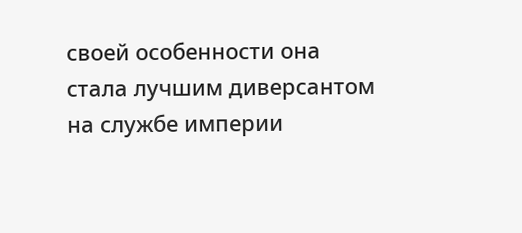своей особенности она стала лучшим диверсантом на службе империи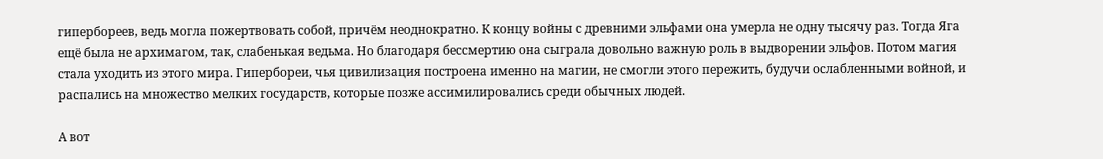гипербореев, ведь могла пожертвовать собой, причём неоднократно. К концу войны с древними эльфами она умерла не одну тысячу раз. Тогда Яга ещё была не архимагом, так, слабенькая ведьма. Но благодаря бессмертию она сыграла довольно важную роль в выдворении эльфов. Потом магия стала уходить из этого мира. Гипербореи, чья цивилизация построена именно на магии, не смогли этого пережить, будучи ослабленными войной, и распались на множество мелких государств, которые позже ассимилировались среди обычных людей.

А вот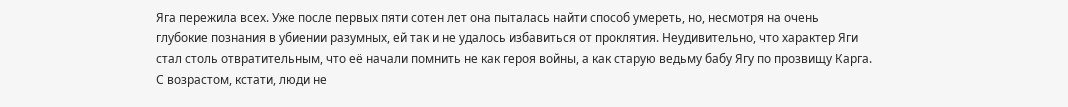Яга пережила всех. Уже после первых пяти сотен лет она пыталась найти способ умереть, но, несмотря на очень глубокие познания в убиении разумных, ей так и не удалось избавиться от проклятия. Неудивительно, что характер Яги стал столь отвратительным, что её начали помнить не как героя войны, а как старую ведьму бабу Ягу по прозвищу Карга. С возрастом, кстати, люди не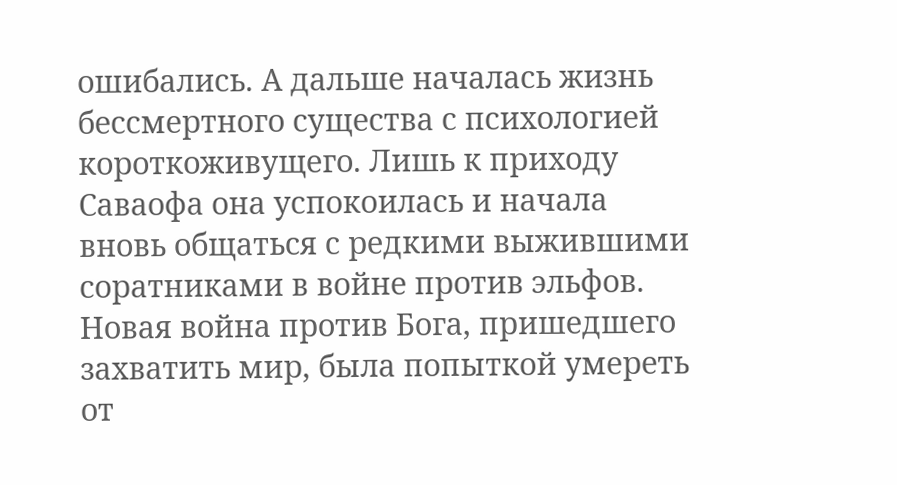ошибались. А дальше началась жизнь бессмертного существа с психологией короткоживущего. Лишь к приходу Саваофа она успокоилась и начала вновь общаться с редкими выжившими соратниками в войне против эльфов. Новая война против Бога, пришедшего захватить мир, была попыткой умереть от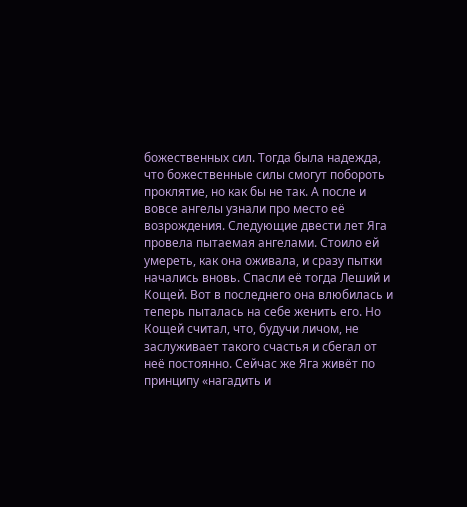божественных сил. Тогда была надежда, что божественные силы смогут побороть проклятие, но как бы не так. А после и вовсе ангелы узнали про место её возрождения. Следующие двести лет Яга провела пытаемая ангелами. Стоило ей умереть, как она оживала, и сразу пытки начались вновь. Спасли её тогда Леший и Кощей. Вот в последнего она влюбилась и теперь пыталась на себе женить его. Но Кощей считал, что, будучи личом, не заслуживает такого счастья и сбегал от неё постоянно. Сейчас же Яга живёт по принципу «нагадить и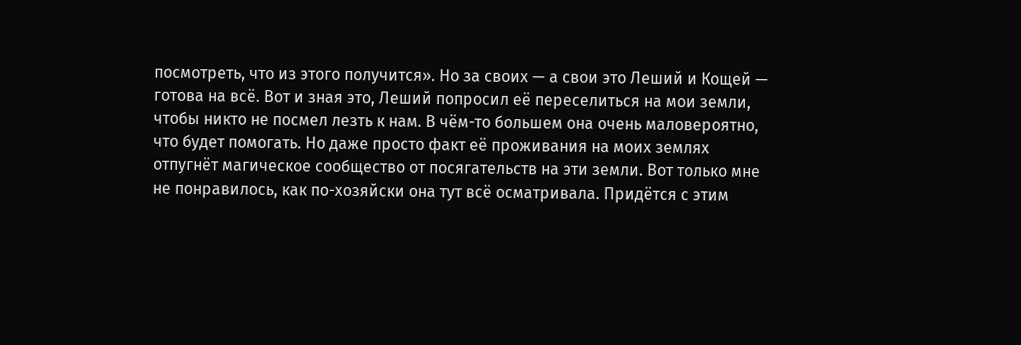посмотреть, что из этого получится». Но за своих — а свои это Леший и Кощей — готова на всё. Вот и зная это, Леший попросил её переселиться на мои земли, чтобы никто не посмел лезть к нам. В чём-то большем она очень маловероятно, что будет помогать. Но даже просто факт её проживания на моих землях отпугнёт магическое сообщество от посягательств на эти земли. Вот только мне не понравилось, как по-хозяйски она тут всё осматривала. Придётся с этим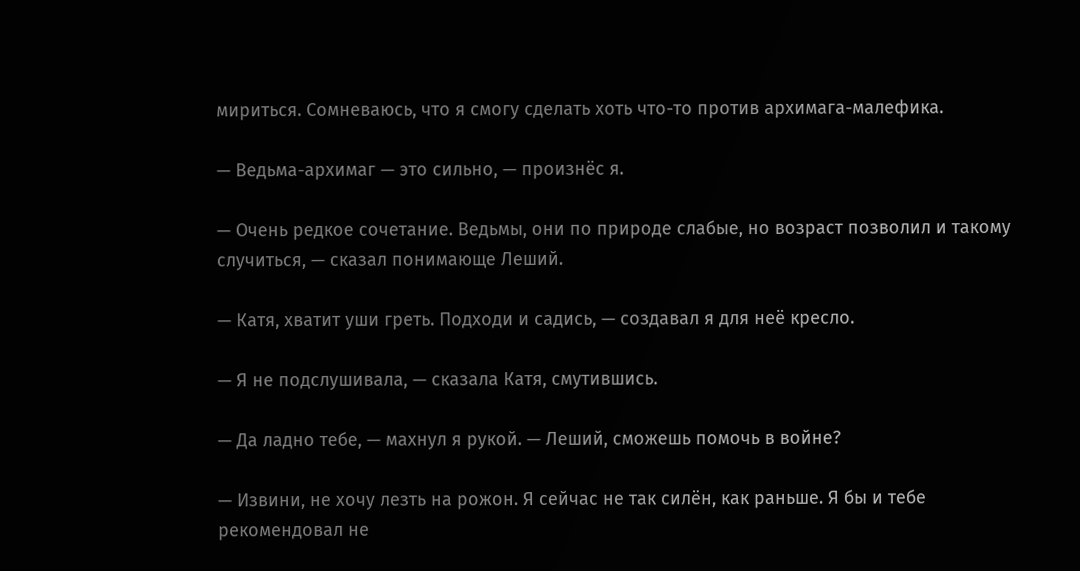мириться. Сомневаюсь, что я смогу сделать хоть что-то против архимага-малефика.

— Ведьма-архимаг — это сильно, — произнёс я.

— Очень редкое сочетание. Ведьмы, они по природе слабые, но возраст позволил и такому случиться, — сказал понимающе Леший.

— Катя, хватит уши греть. Подходи и садись, — создавал я для неё кресло.

— Я не подслушивала, — сказала Катя, смутившись.

— Да ладно тебе, — махнул я рукой. — Леший, сможешь помочь в войне?

— Извини, не хочу лезть на рожон. Я сейчас не так силён, как раньше. Я бы и тебе рекомендовал не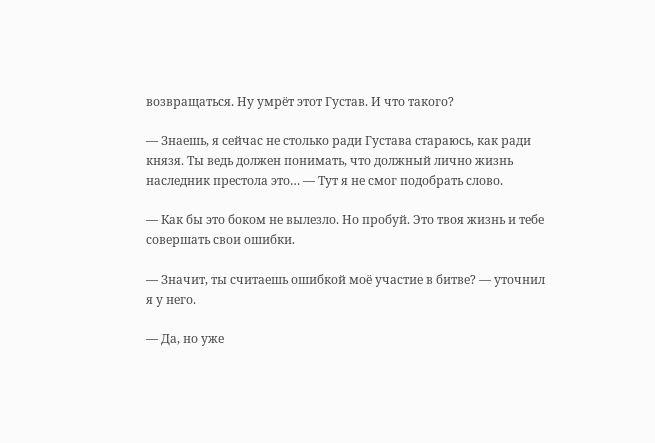возвращаться. Ну умрёт этот Густав. И что такого?

— Знаешь, я сейчас не столько ради Густава стараюсь, как ради князя. Ты ведь должен понимать, что должный лично жизнь наследник престола это… — Тут я не смог подобрать слово.

— Как бы это боком не вылезло. Но пробуй. Это твоя жизнь и тебе совершать свои ошибки.

— Значит, ты считаешь ошибкой моё участие в битве? — уточнил я у него.

— Да, но уже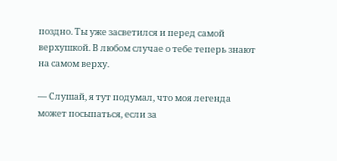поздно. Ты уже засветился и перед самой верхушкой. В любом случае о тебе теперь знают на самом верху.

— Слушай, я тут подумал, что моя легенда может посыпаться, если за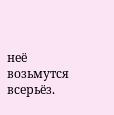неё возьмутся всерьёз.